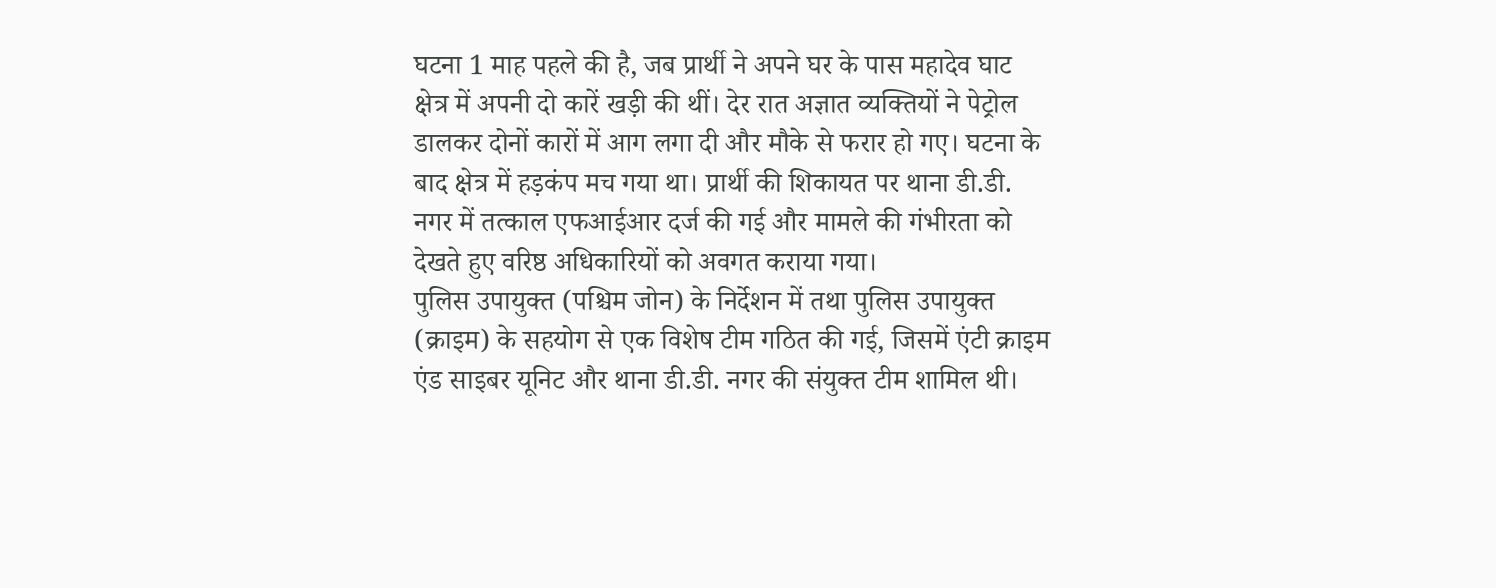घटना 1 माह पहले की है, जब प्रार्थी ने अपने घर के पास महादेव घाट क्षेत्र में अपनी दो कारें खड़ी की थीं। देर रात अज्ञात व्यक्तियों ने पेट्रोल डालकर दोनों कारों में आग लगा दी और मौके से फरार हो गए। घटना के बाद क्षेत्र में हड़कंप मच गया था। प्रार्थी की शिकायत पर थाना डी.डी. नगर में तत्काल एफआईआर दर्ज की गई और मामले की गंभीरता को देखते हुए वरिष्ठ अधिकारियों को अवगत कराया गया।
पुलिस उपायुक्त (पश्चिम जोन) के निर्देशन में तथा पुलिस उपायुक्त (क्राइम) के सहयोग से एक विशेष टीम गठित की गई, जिसमें एंटी क्राइम एंड साइबर यूनिट और थाना डी.डी. नगर की संयुक्त टीम शामिल थी।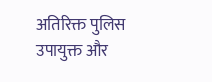अतिरिक्त पुलिस उपायुक्त और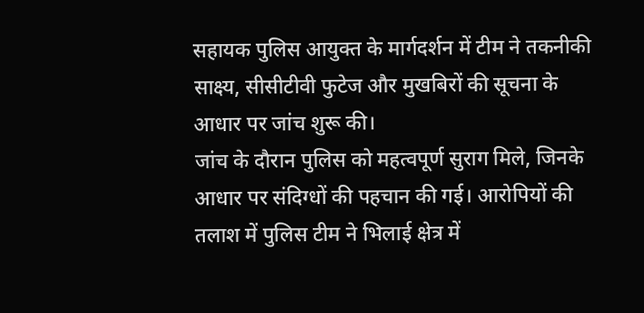सहायक पुलिस आयुक्त के मार्गदर्शन में टीम ने तकनीकी साक्ष्य, सीसीटीवी फुटेज और मुखबिरों की सूचना के आधार पर जांच शुरू की।
जांच के दौरान पुलिस को महत्वपूर्ण सुराग मिले, जिनके आधार पर संदिग्धों की पहचान की गई। आरोपियों की तलाश में पुलिस टीम ने भिलाई क्षेत्र में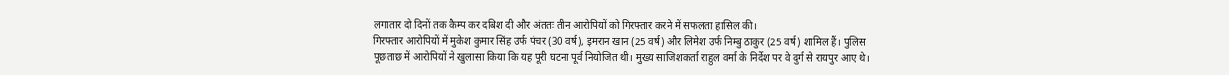लगातार दो दिनों तक कैम्प कर दबिश दी और अंततः तीन आरोपियों को गिरफ्तार करने में सफलता हासिल की।
गिरफ्तार आरोपियों में मुकेश कुमार सिंह उर्फ पंचर (30 वर्ष), इमरान खान (25 वर्ष) और लिमेश उर्फ निम्बु ठाकुर (25 वर्ष) शामिल हैं। पुलिस पूछताछ में आरोपियों ने खुलासा किया कि यह पूरी घटना पूर्व नियोजित थी। मुख्य साजिशकर्ता राहुल वर्मा के निर्देश पर वे दुर्ग से रायपुर आए थे।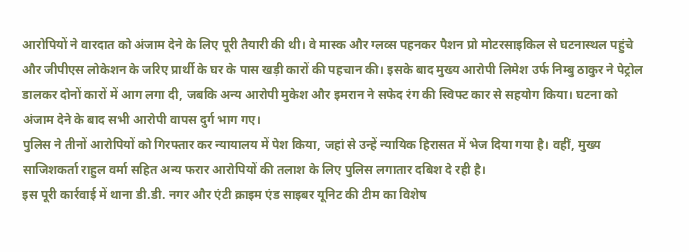आरोपियों ने वारदात को अंजाम देने के लिए पूरी तैयारी की थी। वे मास्क और ग्लव्स पहनकर पैशन प्रो मोटरसाइकिल से घटनास्थल पहुंचे और जीपीएस लोकेशन के जरिए प्रार्थी के घर के पास खड़ी कारों की पहचान की। इसके बाद मुख्य आरोपी लिमेश उर्फ निम्बु ठाकुर ने पेट्रोल डालकर दोनों कारों में आग लगा दी, जबकि अन्य आरोपी मुकेश और इमरान ने सफेद रंग की स्विफ्ट कार से सहयोग किया। घटना को अंजाम देने के बाद सभी आरोपी वापस दुर्ग भाग गए।
पुलिस ने तीनों आरोपियों को गिरफ्तार कर न्यायालय में पेश किया, जहां से उन्हें न्यायिक हिरासत में भेज दिया गया है। वहीं, मुख्य साजिशकर्ता राहुल वर्मा सहित अन्य फरार आरोपियों की तलाश के लिए पुलिस लगातार दबिश दे रही है।
इस पूरी कार्रवाई में थाना डी.डी. नगर और एंटी क्राइम एंड साइबर यूनिट की टीम का विशेष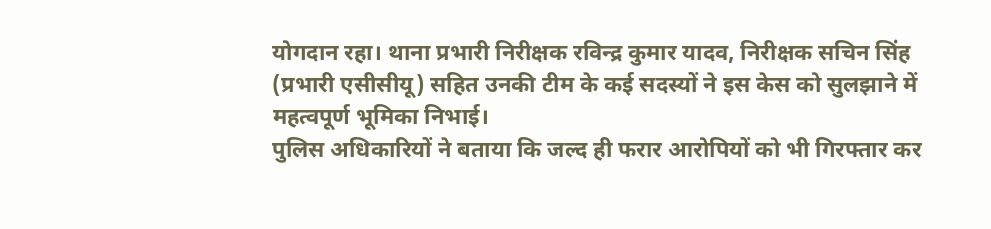योगदान रहा। थाना प्रभारी निरीक्षक रविन्द्र कुमार यादव, निरीक्षक सचिन सिंह (प्रभारी एसीसीयू) सहित उनकी टीम के कई सदस्यों ने इस केस को सुलझाने में महत्वपूर्ण भूमिका निभाई।
पुलिस अधिकारियों ने बताया कि जल्द ही फरार आरोपियों को भी गिरफ्तार कर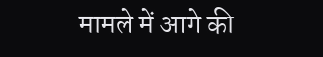मामले में आगे की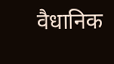वैधानिक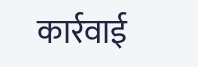कार्रवाई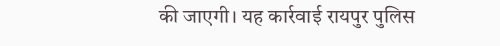की जाएगी। यह कार्रवाई रायपुर पुलिस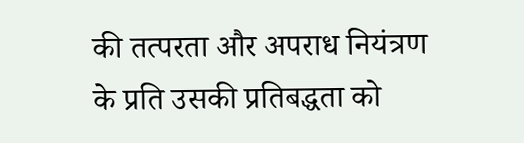की तत्परता और अपराध नियंत्रण के प्रति उसकी प्रतिबद्धता को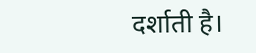दर्शाती है।